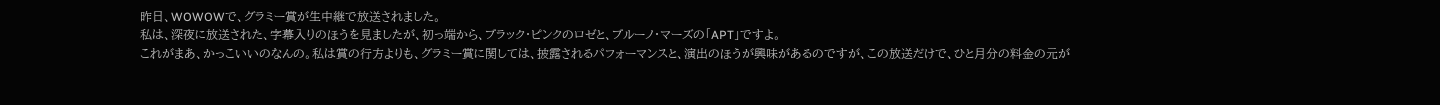昨日、WOWOWで、グラミー賞が生中継で放送されました。
私は、深夜に放送された、字幕入りのほうを見ましたが、初っ端から、ブラック・ピンクのロゼと、ブルーノ・マーズの「APT」ですよ。
これがまあ、かっこいいのなんの。私は賞の行方よりも、グラミー賞に関しては、披露されるパフォーマンスと、演出のほうが興味があるのですが、この放送だけで、ひと月分の料金の元が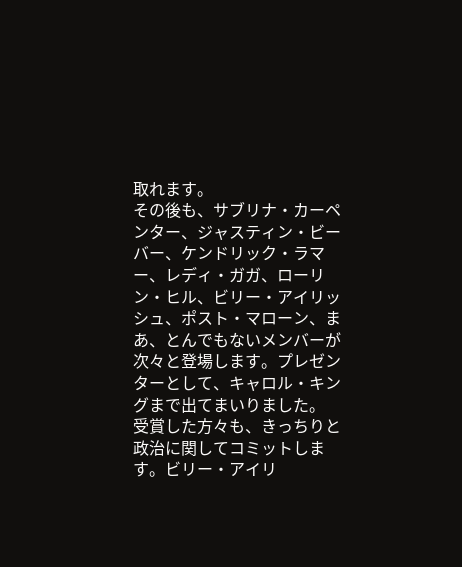取れます。
その後も、サブリナ・カーペンター、ジャスティン・ビーバー、ケンドリック・ラマー、レディ・ガガ、ローリン・ヒル、ビリー・アイリッシュ、ポスト・マローン、まあ、とんでもないメンバーが次々と登場します。プレゼンターとして、キャロル・キングまで出てまいりました。
受賞した方々も、きっちりと政治に関してコミットします。ビリー・アイリ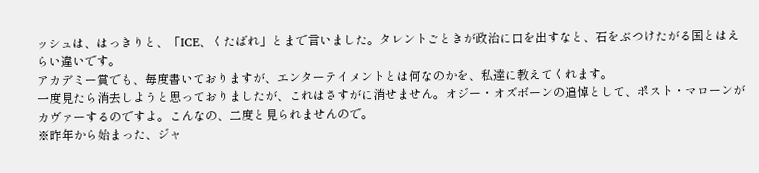ッシュは、はっきりと、「ICE、くたばれ」とまで言いました。タレントごときが政治に口を出すなと、石をぶつけたがる国とはえらい違いです。
アカデミー賞でも、毎度書いておりますが、エンターテイメントとは何なのかを、私達に教えてくれます。
一度見たら消去しようと思っておりましたが、これはさすがに消せません。オジー・オズボーンの追悼として、ポスト・マローンがカヴァーするのですよ。こんなの、二度と見られませんので。
※昨年から始まった、ジャ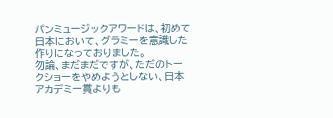パンミュージックアワードは、初めて日本において、グラミーを意識した作りになっておりました。
勿論、まだまだですが、ただのトークショーをやめようとしない、日本アカデミー賞よりも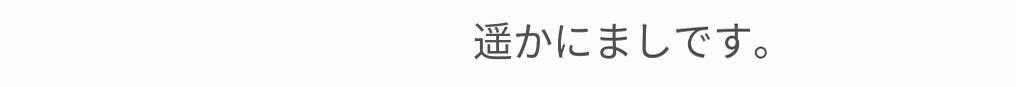遥かにましです。